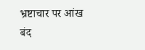भ्रष्टाचार पर आंख बंद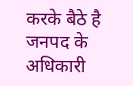करके बैठे है जनपद के अधिकारी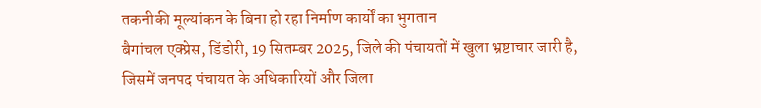तकनीकी मूल्यांकन के बिना हो रहा निर्माण कार्यों का भुगतान
बैगांचल एक्प्रेस, डिंडोरी, 19 सितम्बर 2025, जिले की पंचायतों में खुला भ्रष्टाचार जारी है, जिसमें जनपद पंचायत के अधिकारियों और जिला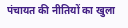पंचायत की नीतियों का खुला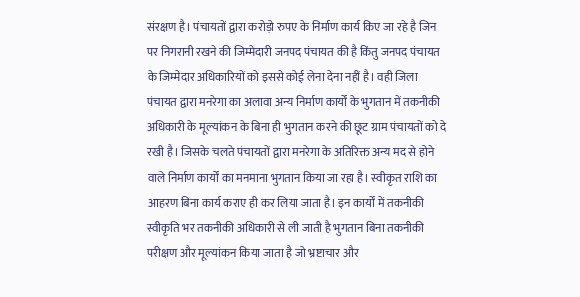संरक्षण है। पंचायतों द्वारा करोड़ो रुपए के निर्माण कार्य किए जा रहे है जिन पर निगरानी रखने की जिम्मेदारी जनपद पंचायत की है किंतु जनपद पंचायत के जिम्मेदार अधिकारियों को इससे कोई लेना देना नहीं है। वही जिला पंचायत द्वारा मनरेगा का अलावा अन्य निर्माण कार्यों के भुगतान में तकनीकी अधिकारी के मूल्यांकन के बिना ही भुगतान करने की छूट ग्राम पंचायतों को दे रखी है। जिसके चलते पंचायतों द्वारा मनरेगा के अतिरिक्त अन्य मद से होने वाले निर्माण कार्यों का मनमाना भुगतान किया जा रहा है। स्वीकृत राशि का आहरण बिना कार्य कराए ही कर लिया जाता है। इन कार्यों में तकनीकी स्वीकृति भर तकनीकी अधिकारी से ली जाती है भुगतान बिना तकनीकी परीक्षण और मूल्यांकन किया जाता है जो भ्रष्टाचार और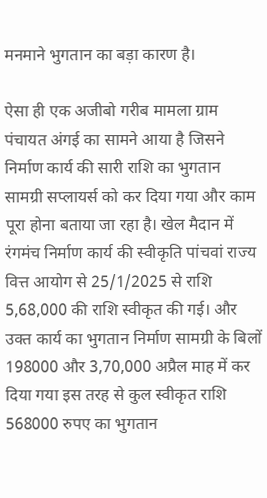मनमाने भुगतान का बड़ा कारण है।

ऐसा ही एक अजीबो गरीब मामला ग्राम पंचायत अंगई का सामने आया है जिसने निर्माण कार्य की सारी राशि का भुगतान सामग्री सप्लायर्स को कर दिया गया और काम पूरा होना बताया जा रहा है। खेल मैदान में रंगमंच निर्माण कार्य की स्वीकृति पांचवां राज्य वित्त आयोग से 25/1/2025 से राशि 5,68,000 की राशि स्वीकृत की गई। और उक्त कार्य का भुगतान निर्माण सामग्री के बिलों 198000 और 3,70,000 अप्रैल माह में कर दिया गया इस तरह से कुल स्वीकृत राशि 568000 रुपए का भुगतान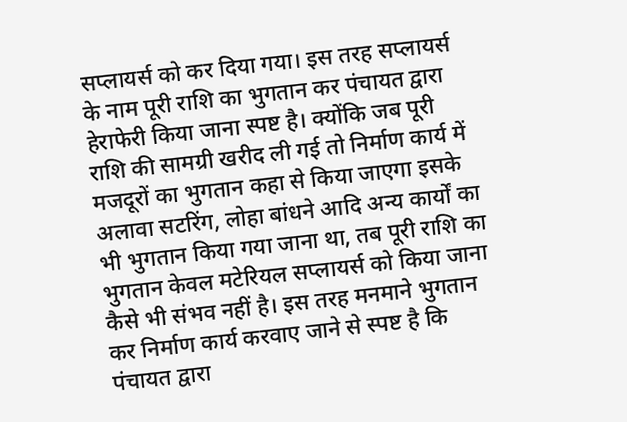सप्लायर्स को कर दिया गया। इस तरह सप्लायर्स के नाम पूरी राशि का भुगतान कर पंचायत द्वारा हेराफेरी किया जाना स्पष्ट है। क्योंकि जब पूरी राशि की सामग्री खरीद ली गई तो निर्माण कार्य में मजदूरों का भुगतान कहा से किया जाएगा इसके अलावा सटरिंग, लोहा बांधने आदि अन्य कार्यों का भी भुगतान किया गया जाना था, तब पूरी राशि का भुगतान केवल मटेरियल सप्लायर्स को किया जाना कैसे भी संभव नहीं है। इस तरह मनमाने भुगतान कर निर्माण कार्य करवाए जाने से स्पष्ट है कि पंचायत द्वारा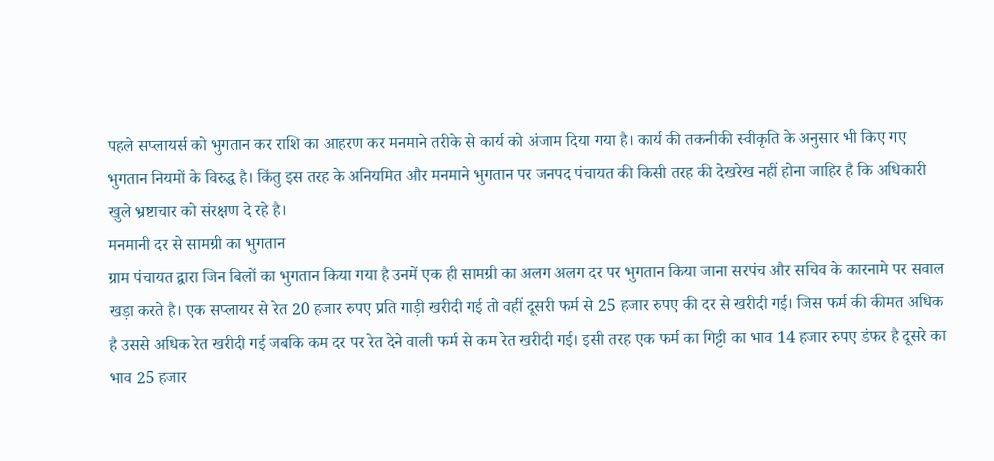पहले सप्लायर्स को भुगतान कर राशि का आहरण कर मनमाने तरीके से कार्य को अंजाम दिया गया है। कार्य की तकनीकी स्वीकृति के अनुसार भी किए गए भुगतान नियमों के विरुद्ध है। किंतु इस तरह के अनियमित और मनमाने भुगतान पर जनपद पंचायत की किसी तरह की देखरेख नहीं होना जाहिर है कि अधिकारी खुले भ्रष्टाचार को संरक्षण दे रहे है।
मनमानी दर से सामग्री का भुगतान
ग्राम पंचायत द्वारा जिन बिलों का भुगतान किया गया है उनमें एक ही सामग्री का अलग अलग दर पर भुगतान किया जाना सरपंच और सचिव के कारनामे पर सवाल खड़ा करते है। एक सप्लायर से रेत 20 हजार रुपए प्रति गाड़ी खरीदी गई तो वहीं दूसरी फर्म से 25 हजार रुपए की दर से खरीदी गई। जिस फर्म की कीमत अधिक है उससे अधिक रेत खरीदी गई जबकि कम दर पर रेत देने वाली फर्म से कम रेत खरीदी गई। इसी तरह एक फर्म का गिट्टी का भाव 14 हजार रुपए डंफर है दूसरे का भाव 25 हजार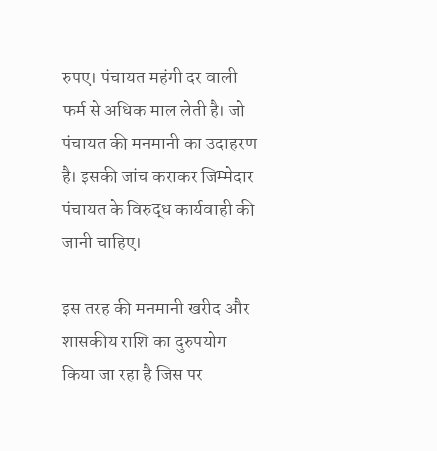रुपए। पंचायत महंगी दर वाली फर्म से अधिक माल लेती है। जो पंचायत की मनमानी का उदाहरण है। इसकी जांच कराकर जिम्मेदार पंचायत के विरुद्ध कार्यवाही की जानी चाहिए।

इस तरह की मनमानी खरीद और शासकीय राशि का दुरुपयोग किया जा रहा है जिस पर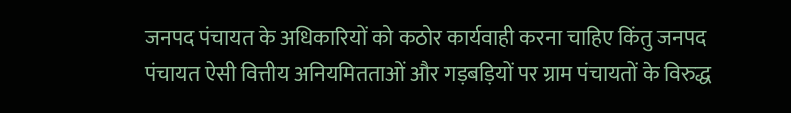जनपद पंचायत के अधिकारियों को कठोर कार्यवाही करना चाहिए किंतु जनपद पंचायत ऐसी वित्तीय अनियमितताओं और गड़बड़ियों पर ग्राम पंचायतों के विरुद्ध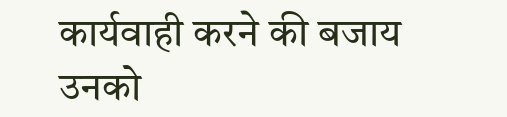कार्यवाही करने की बजाय उनको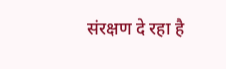संरक्षण दे रहा है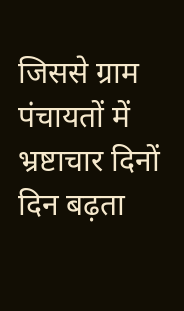जिससे ग्राम पंचायतों में भ्रष्टाचार दिनों दिन बढ़ता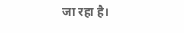जा रहा है।